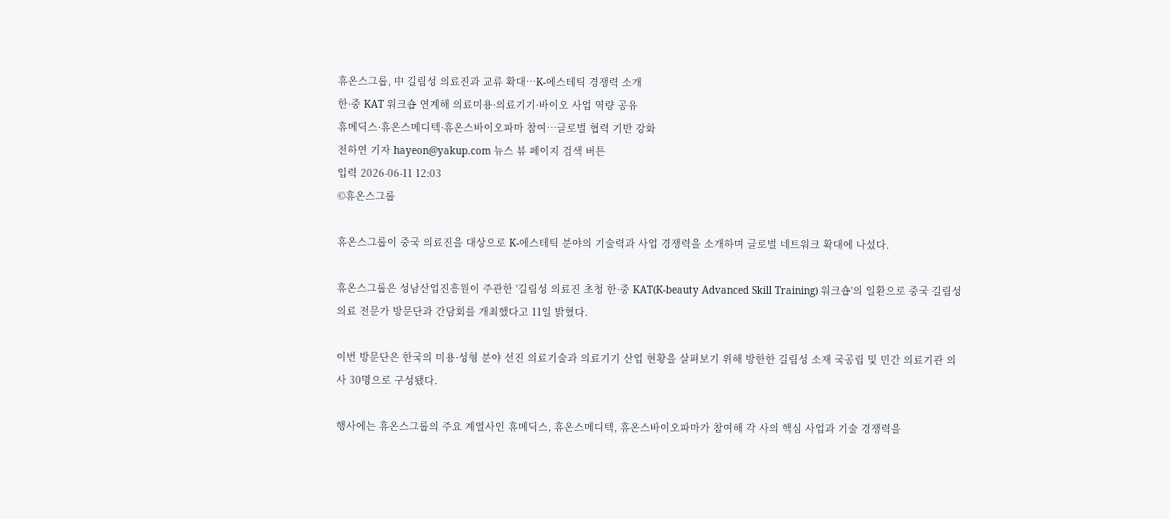휴온스그룹, 中 길림성 의료진과 교류 확대…K-에스테틱 경쟁력 소개
한·중 KAT 워크숍 연계해 의료미용·의료기기·바이오 사업 역량 공유
휴메딕스·휴온스메디텍·휴온스바이오파마 참여…글로벌 협력 기반 강화
전하연 기자 hayeon@yakup.com 뉴스 뷰 페이지 검색 버튼
입력 2026-06-11 12:03
©휴온스그룹

휴온스그룹이 중국 의료진을 대상으로 K-에스테틱 분야의 기술력과 사업 경쟁력을 소개하며 글로벌 네트워크 확대에 나섰다.

휴온스그룹은 성남산업진흥원이 주관한 '길림성 의료진 초청 한·중 KAT(K-beauty Advanced Skill Training) 워크숍'의 일환으로 중국 길림성 의료 전문가 방문단과 간담회를 개최했다고 11일 밝혔다.

이번 방문단은 한국의 미용·성형 분야 선진 의료기술과 의료기기 산업 현황을 살펴보기 위해 방한한 길림성 소재 국공립 및 민간 의료기관 의사 30명으로 구성됐다.

행사에는 휴온스그룹의 주요 계열사인 휴메딕스, 휴온스메디텍, 휴온스바이오파마가 참여해 각 사의 핵심 사업과 기술 경쟁력을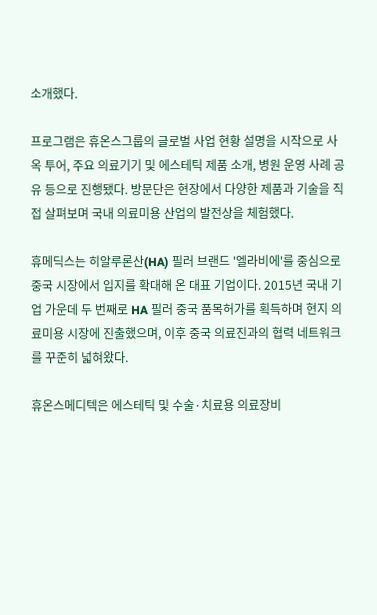소개했다.

프로그램은 휴온스그룹의 글로벌 사업 현황 설명을 시작으로 사옥 투어, 주요 의료기기 및 에스테틱 제품 소개, 병원 운영 사례 공유 등으로 진행됐다. 방문단은 현장에서 다양한 제품과 기술을 직접 살펴보며 국내 의료미용 산업의 발전상을 체험했다.

휴메딕스는 히알루론산(HA) 필러 브랜드 '엘라비에'를 중심으로 중국 시장에서 입지를 확대해 온 대표 기업이다. 2015년 국내 기업 가운데 두 번째로 HA 필러 중국 품목허가를 획득하며 현지 의료미용 시장에 진출했으며, 이후 중국 의료진과의 협력 네트워크를 꾸준히 넓혀왔다.

휴온스메디텍은 에스테틱 및 수술·치료용 의료장비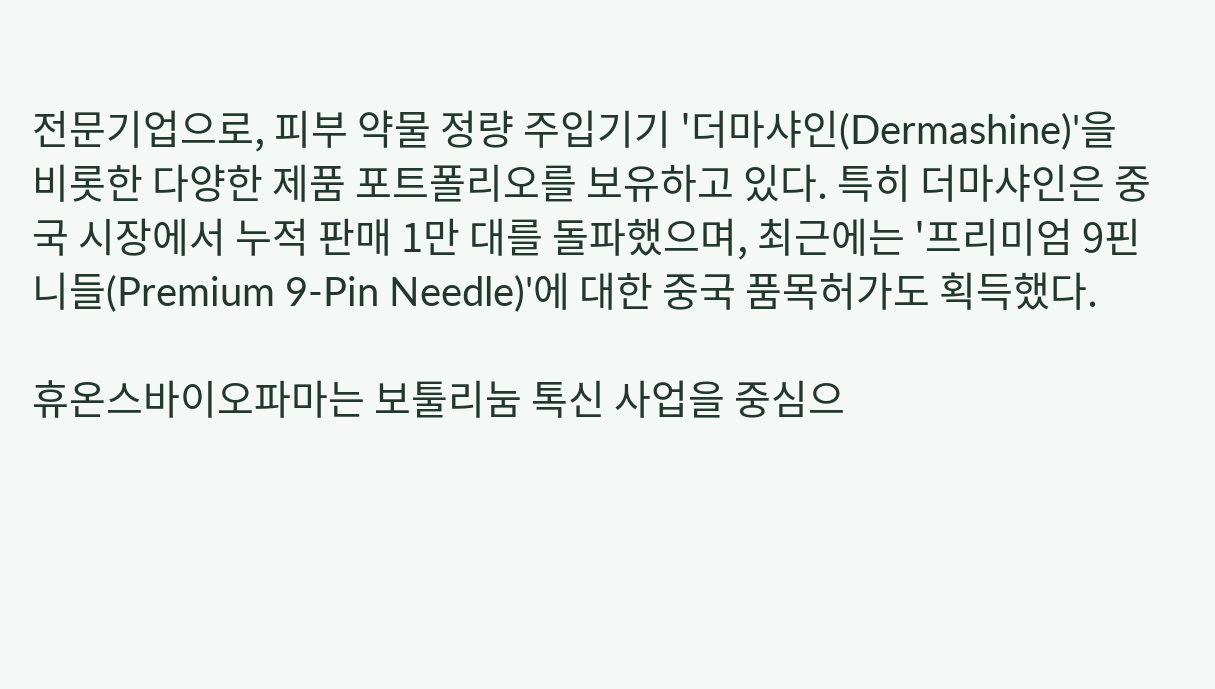전문기업으로, 피부 약물 정량 주입기기 '더마샤인(Dermashine)'을 비롯한 다양한 제품 포트폴리오를 보유하고 있다. 특히 더마샤인은 중국 시장에서 누적 판매 1만 대를 돌파했으며, 최근에는 '프리미엄 9핀 니들(Premium 9-Pin Needle)'에 대한 중국 품목허가도 획득했다.

휴온스바이오파마는 보툴리눔 톡신 사업을 중심으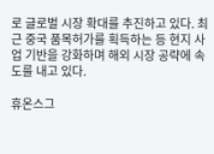로 글로벌 시장 확대를 추진하고 있다. 최근 중국 품목허가를 획득하는 등 현지 사업 기반을 강화하며 해외 시장 공략에 속도를 내고 있다.

휴온스그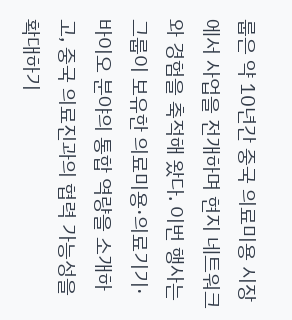룹은 약 10년간 중국 의료미용 시장에서 사업을 전개하며 현지 네트워크와 경험을 축적해 왔다. 이번 행사는 그룹이 보유한 의료미용·의료기기·바이오 분야의 통합 역량을 소개하고, 중국 의료진과의 협력 가능성을 확대하기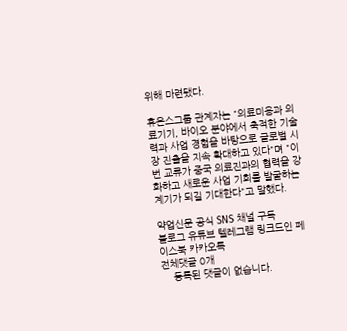위해 마련됐다.

휴온스그룹 관계자는 "의료미용과 의료기기, 바이오 분야에서 축적한 기술력과 사업 경험을 바탕으로 글로벌 시장 진출을 지속 확대하고 있다"며 "이번 교류가 중국 의료진과의 협력을 강화하고 새로운 사업 기회를 발굴하는 계기가 되길 기대한다"고 말했다.

약업신문 공식 SNS 채널 구독
블로그 유튜브 텔레그램 링크드인 페이스북 카카오톡
전체댓글 0개
    등록된 댓글이 없습니다.